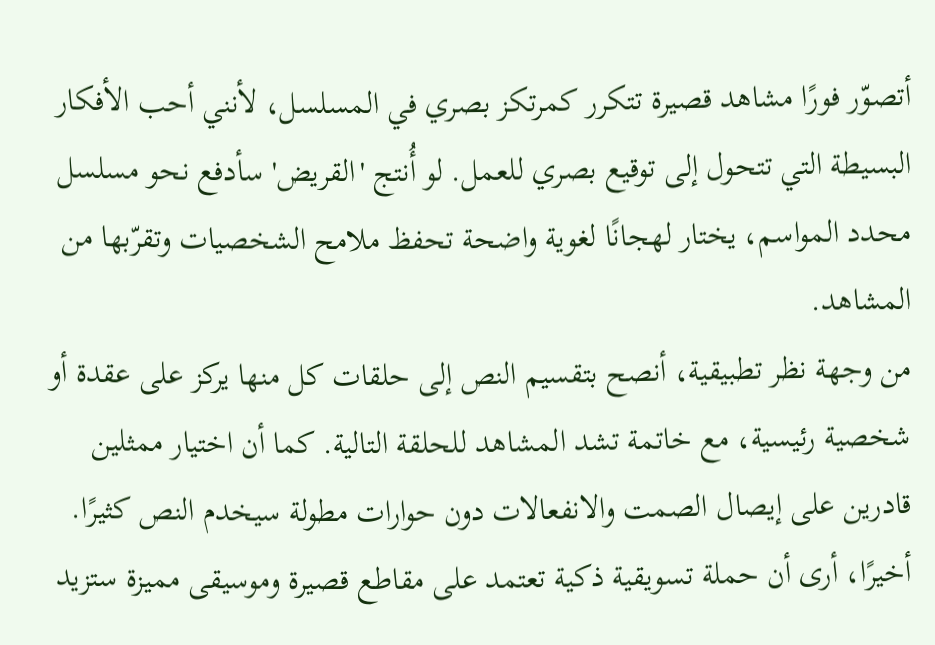أتصوّر فورًا مشاهد قصيرة تتكرر كمرتكز بصري في المسلسل، لأنني أحب الأفكار البسيطة التي تتحول إلى توقيع بصري للعمل. لو أُنتج 'القريض' سأدفع نحو مسلسل محدد المواسم، يختار لهجانًا لغوية واضحة تحفظ ملامح الشخصيات وتقرّبها من المشاهد.
من وجهة نظر تطبيقية، أنصح بتقسيم النص إلى حلقات كل منها يركز على عقدة أو شخصية رئيسية، مع خاتمة تشد المشاهد للحلقة التالية. كما أن اختيار ممثلين قادرين على إيصال الصمت والانفعالات دون حوارات مطولة سيخدم النص كثيرًا. أخيرًا، أرى أن حملة تسويقية ذكية تعتمد على مقاطع قصيرة وموسيقى مميزة ستزيد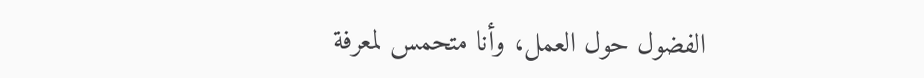الفضول حول العمل، وأنا متحمس لمعرفة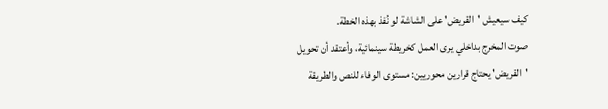كيف سيعيش 'القريض' على الشاشة لو نُفذ بهذه الخطة.
صوت المخرج بداخلي يرى العمل كخريطة سينمائية، وأعتقد أن تحويل 'القريض' يحتاج قرارين محوريين: مستوى الوفاء للنص والطريقة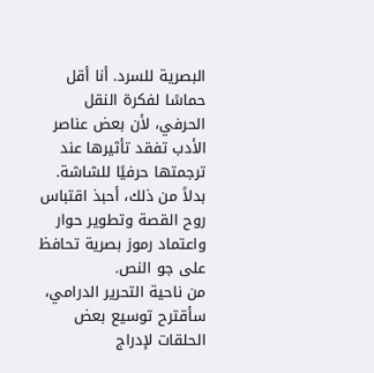البصرية للسرد. أنا أقل حماسًا لفكرة النقل الحرفي، لأن بعض عناصر الأدب تفقد تأثيرها عند ترجمتها حرفيًا للشاشة. بدلاً من ذلك، أحبذ اقتباس روح القصة وتطوير حوار واعتماد رموز بصرية تحافظ على جو النص.
من ناحية التحرير الدرامي، سأقترح توسيع بعض الحلقات لإدراج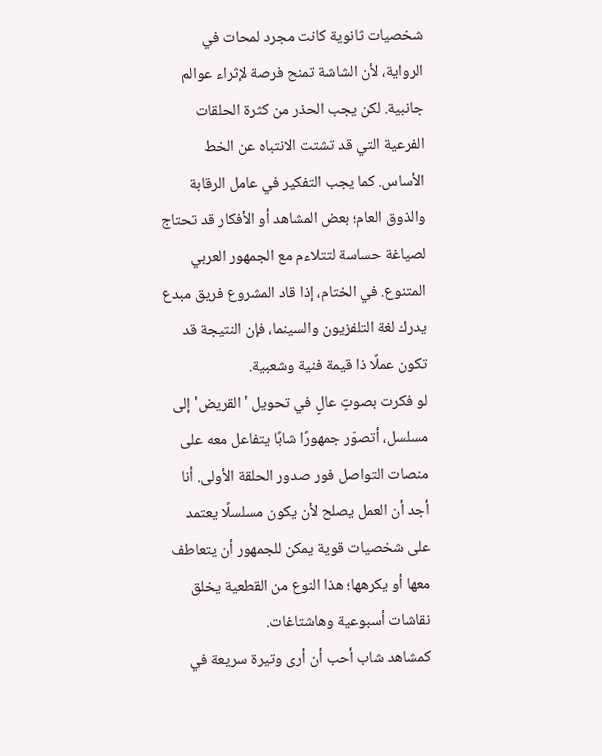شخصيات ثانوية كانت مجرد لمحات في الرواية، لأن الشاشة تمنح فرصة لإثراء عوالم جانبية. لكن يجب الحذر من كثرة الحلقات الفرعية التي قد تشتت الانتباه عن الخط الأساس. كما يجب التفكير في عامل الرقابة والذوق العام؛ بعض المشاهد أو الأفكار قد تحتاج لصياغة حساسة لتتلاءم مع الجمهور العربي المتنوع. في الختام، إذا قاد المشروع فريق مبدع يدرك لغة التلفزيون والسينما، فإن النتيجة قد تكون عملًا ذا قيمة فنية وشعبية.
لو فكرت بصوتٍ عالٍ في تحويل 'القريض' إلى مسلسل، أتصوّر جمهورًا شابًا يتفاعل معه على منصات التواصل فور صدور الحلقة الأولى. أنا أجد أن العمل يصلح لأن يكون مسلسلًا يعتمد على شخصيات قوية يمكن للجمهور أن يتعاطف معها أو يكرهها؛ هذا النوع من القطعية يخلق نقاشات أسبوعية وهاشتاغات.
كمشاهد شاب أحب أن أرى وتيرة سريعة في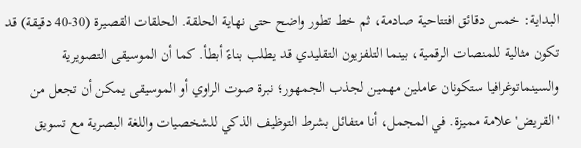البداية: خمس دقائق افتتاحية صادمة، ثم خط تطور واضح حتى نهاية الحلقة. الحلقات القصيرة (30-40 دقيقة) قد تكون مثالية للمنصات الرقمية، بينما التلفزيون التقليدي قد يطلب بناءً أبطأ. كما أن الموسيقى التصويرية والسينماتوغرافيا ستكونان عاملين مهمين لجذب الجمهور؛ نبرة صوت الراوي أو الموسيقى يمكن أن تجعل من 'القريض' علامة مميزة. في المجمل، أنا متفائل بشرط التوظيف الذكي للشخصيات واللغة البصرية مع تسويق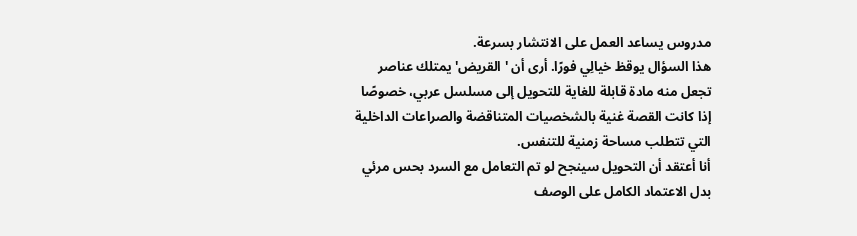مدروس يساعد العمل على الانتشار بسرعة.
هذا السؤال يوقظ خيالِي فورًا. أرى أن 'القريض' يمتلك عناصر تجعل منه مادة قابلة للغاية للتحويل إلى مسلسل عربي، خصوصًا إذا كانت القصة غنية بالشخصيات المتناقضة والصراعات الداخلية التي تتطلب مساحة زمنية للتنفس.
أنا أعتقد أن التحويل سينجح لو تم التعامل مع السرد بحس مرئي بدل الاعتماد الكامل على الوصف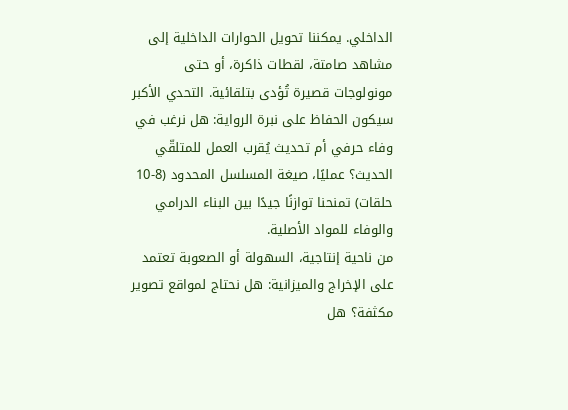الداخلي. يمكننا تحويل الحوارات الداخلية إلى مشاهد صامتة، لقطات ذاكرة، أو حتى مونولوجات قصيرة تُؤدى بتلقائية. التحدي الأكبر سيكون الحفاظ على نبرة الرواية: هل نرغب في وفاء حرفي أم تحديث يُقرب العمل للمتلقّي الحديث؟ عمليًا، صيغة المسلسل المحدود (8-10 حلقات) تمنحنا توازنًا جيدًا بين البناء الدرامي والوفاء للمواد الأصلية.
من ناحية إنتاجية، السهولة أو الصعوبة تعتمد على الإخراج والميزانية: هل نحتاج لمواقع تصوير مكثفة؟ هل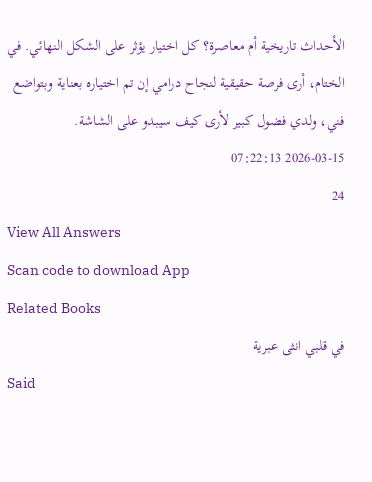الأحداث تاريخية أم معاصرة؟ كل اختيار يؤثر على الشكل النهائي. في الختام، أرى فرصة حقيقية لنجاح درامي إن تم اختياره بعناية وبتواضع فني، ولدي فضول كبير لأرى كيف سيبدو على الشاشة.
2026-03-15 07:22:13
24
View All Answers
Scan code to download App
Related Books
في قلبي انثى عبرية
Said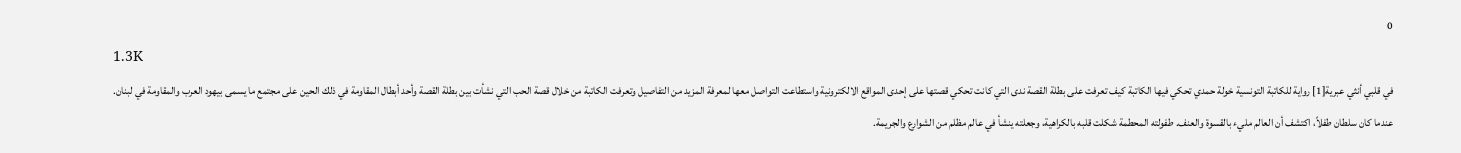0
1.3K
في قلبي أنثي عبرية[1] رواية للكاتبة التونسية خولة حمدي تحكي فيها الكاتبة كيف تعرفت على بطلة القصة ندى التي كانت تحكي قصتها على إحدى المواقع الالكترونية واستطاعت التواصل معها لمعرفة المزيد من التفاصيل وتعرفت الكاتبة من خلال قصة الحب التي نشأت بين بطلة القصة وأحد أبطال المقاومة في ذلك الحين على مجتمع ما يسمى بيهود العرب والمقاومة في لبنان.
عندما كان سلطان طفلاً، اكتشف أن العالم مليء بالقسوة والعنف. طفولته المحطمة شكلت قلبه بالكراهية، وجعلته ينشأ في عالم مظلم من الشوارع والجريمة.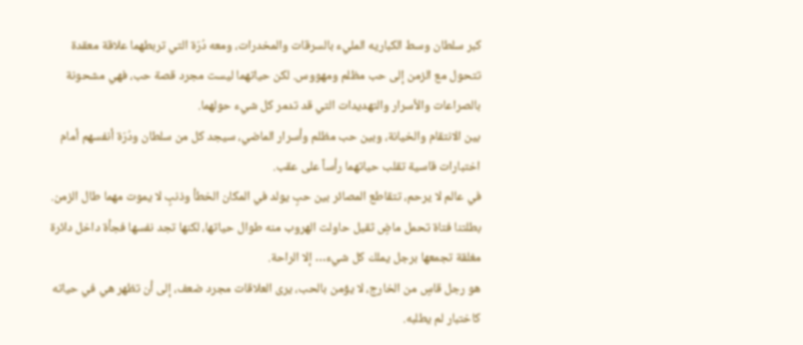كبر سلطان وسط الكباريه المليء بالسرقات والمخدرات، ومعه دُرّة التي تربطهما علاقة معقدة تتحول مع الزمن إلى حب مظلم ومهووس. لكن حياتهما ليست مجرد قصة حب، فهي مشحونة بالصراعات والأسرار والتهديدات التي قد تدمر كل شيء حولهما.
بين الانتقام والخيانة، وبين حب مظلم وأسرار الماضي، سيجد كل من سلطان ودُرّة أنفسهم أمام اختبارات قاسية تقلب حياتهما رأساً على عقب.
في عالم لا يرحم، تتقاطع المصائر بين حبٍ يولد في المكان الخطأ وذنبٍ لا يموت مهما طال الزمن.
بطلتنا فتاة تحمل ماضٍ ثقيل حاولت الهروب منه طوال حياتها، لكنها تجد نفسها فجأة داخل دائرة مغلقة تجمعها برجل يملك كل شيء… إلا الراحة.
هو رجل قاسٍ من الخارج، لا يؤمن بالحب، يرى العلاقات مجرد ضعف، إلى أن تظهر هي في حياته كاختبار لم يطلبه.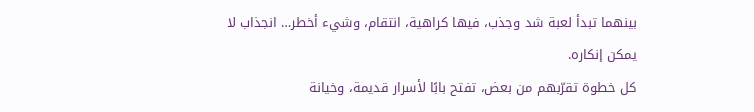بينهما تبدأ لعبة شد وجذب، فيها كراهية، انتقام، وشيء أخطر… انجذاب لا يمكن إنكاره.
كل خطوة تقرّبهم من بعض، تفتح بابًا لأسرار قديمة، وخيانة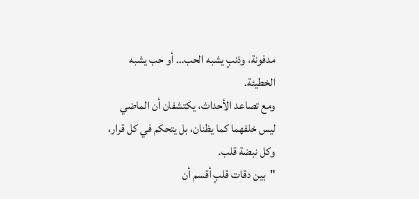مدفونة، وذنبٍ يشبه الحب… أو حب يشبه الخطيئة.
ومع تصاعد الأحداث، يكتشفان أن الماضي ليس خلفهما كما يظنان، بل يتحكم في كل قرار، وكل نبضة قلب.
"بين دقات قلبٍ أقسم أن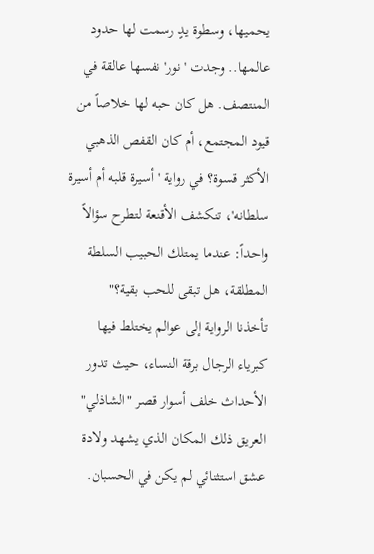يحميها، وسطوة يدٍ رسمت لها حدود عالمها.. وجدت 'نور' نفسها عالقة في المنتصف. هل كان حبه لها خلاصاً من قيود المجتمع، أم كان القفص الذهبي الأكثر قسوة؟ في رواية 'أسيرة قلبه أم أسيرة سلطانه'، تنكشف الأقنعة لتطرح سؤالاً واحداً: عندما يمتلك الحبيب السلطة المطلقة، هل تبقى للحب بقية؟"
تأخذنا الرواية إلى عوالم يختلط فيها كبرياء الرجال برقة النساء، حيث تدور الأحداث خلف أسوار قصر "الشاذلي" العريق ذلك المكان الذي يشهد ولادة عشق استثنائي لم يكن في الحسبان.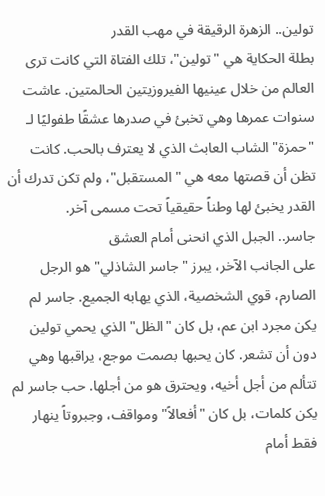تولين.. الزهرة الرقيقة في مهب القدر
بطلة الحكاية هي "تولين"، تلك الفتاة التي كانت ترى العالم من خلال عينيها الفيروزيتين الحالمتين. عاشت سنوات عمرها وهي تخبئ في صدرها عشقًا طفوليًا لـ "حمزة" الشاب العابث الذي لا يعترف بالحب. كانت تظن أن قصتها معه هي "المستقبل"، ولم تكن تدرك أن القدر يخبئ لها وطناً حقيقياً تحت مسمى آخر.
جاسر.. الجبل الذي انحنى أمام العشق
على الجانب الآخر، يبرز "جاسر الشاذلي" هو الرجل الصارم، قوي الشخصية، الذي يهابه الجميع. جاسر لم يكن مجرد ابن عم، بل كان "الظل" الذي يحمي تولين دون أن تشعر. كان يحبها بصمت موجع، يراقبها وهي تتألم من أجل أخيه، ويحترق هو من أجلها. حب جاسر لم يكن كلمات، بل كان "أفعالاً" ومواقف، وجبروتاً ينهار فقط أمام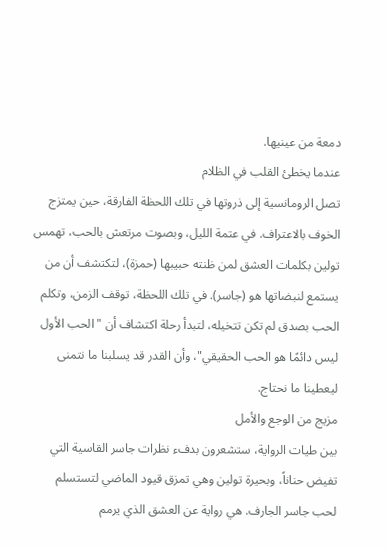دمعة من عينيها.
عندما يخطئ القلب في الظلام
تصل الرومانسية إلى ذروتها في تلك اللحظة الفارقة، حين يمتزج الخوف بالاعتراف. في عتمة الليل، وبصوت مرتعش بالحب، تهمس تولين بكلمات العشق لمن ظنته حبيبها (حمزة)، لتكتشف أن من يستمع لنبضاتها هو (جاسر). في تلك اللحظة، توقف الزمن، وتكلم الحب بصدق لم تكن تتخيله، لتبدأ رحلة اكتشاف أن "الحب الأول ليس دائمًا هو الحب الحقيقي"، وأن القدر قد يسلبنا ما نتمنى ليعطينا ما نحتاج.
مزيج من الوجع والأمل
بين طيات الرواية، ستشعرون بدفء نظرات جاسر القاسية التي تفيض حناناً، وبحيرة تولين وهي تمزق قيود الماضي لتستسلم لحب جاسر الجارف. هي رواية عن العشق الذي يرمم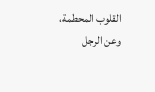القلوب المحطمة، وعن الرجل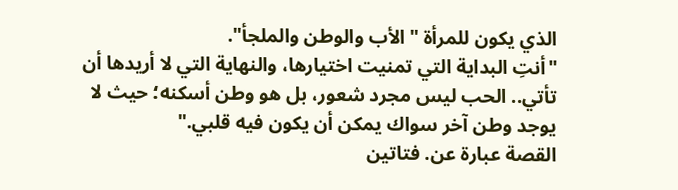الذي يكون للمرأة "الأب والوطن والملجأ".
"أنتِ البداية التي تمنيت اختيارها، والنهاية التي لا أريدها أن تأتي.. الحب ليس مجرد شعور، بل هو وطن أسكنه؛ حيث لا يوجد وطن آخر سواك يمكن أن يكون فيه قلبي."
القصة عبارة عن. فتاتين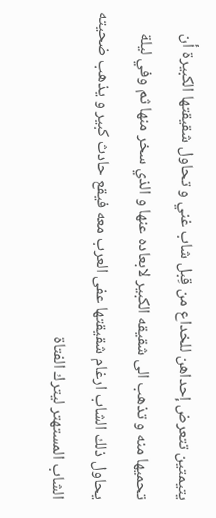يتيمتين تتعرض إحداهن للخداع من قِبل شاب غني و تحاول شقيقتها الكبيرة أن تحميها منه و تذهب الى شقيقه الكبير لابعاده عنها و الذي سخر منها ثم وفي ليلة يحاول ذلك الشاب ارغام شقيقتها عفى العرب معه فيقع حادث كبير و يذهب ضحيته الشاب المستهتر ليترك الفتاة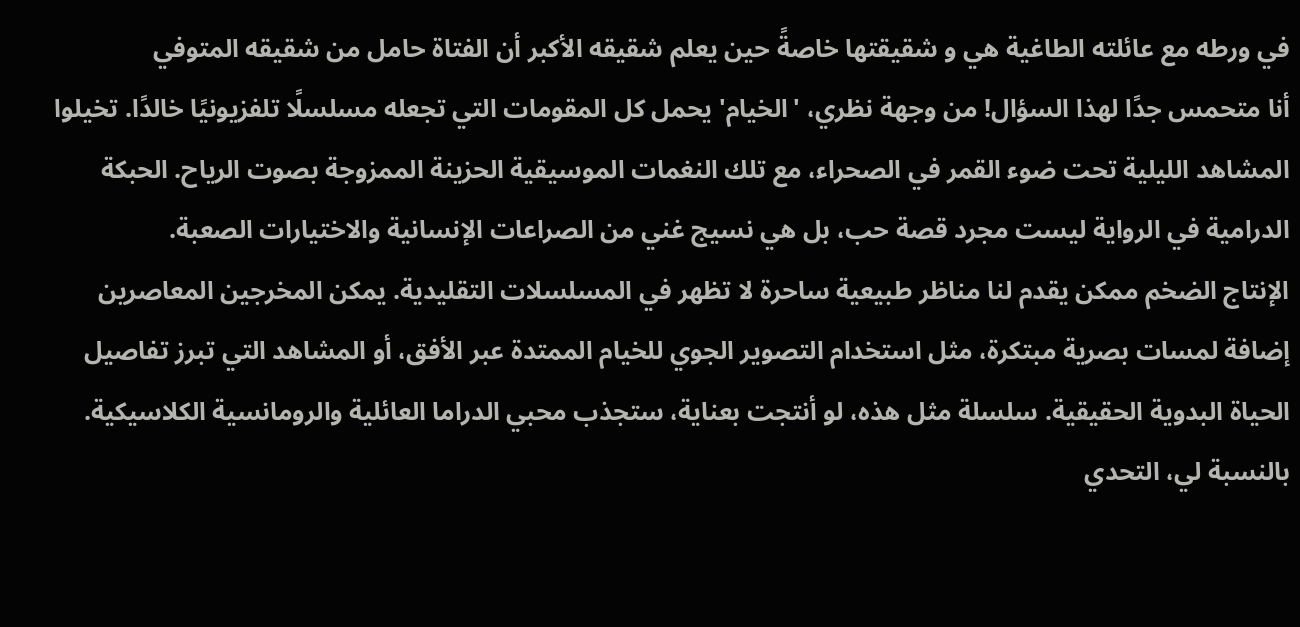في ورطه مع عائلته الطاغية هي و شقيقتها خاصةً حين يعلم شقيقه الأكبر أن الفتاة حامل من شقيقه المتوفي
أنا متحمس جدًا لهذا السؤال! من وجهة نظري، 'الخيام' يحمل كل المقومات التي تجعله مسلسلًا تلفزيونيًا خالدًا. تخيلوا المشاهد الليلية تحت ضوء القمر في الصحراء، مع تلك النغمات الموسيقية الحزينة الممزوجة بصوت الرياح. الحبكة الدرامية في الرواية ليست مجرد قصة حب، بل هي نسيج غني من الصراعات الإنسانية والاختيارات الصعبة.
الإنتاج الضخم ممكن يقدم لنا مناظر طبيعية ساحرة لا تظهر في المسلسلات التقليدية. يمكن المخرجين المعاصرين إضافة لمسات بصرية مبتكرة، مثل استخدام التصوير الجوي للخيام الممتدة عبر الأفق، أو المشاهد التي تبرز تفاصيل الحياة البدوية الحقيقية. سلسلة مثل هذه، لو أنتجت بعناية، ستجذب محبي الدراما العائلية والرومانسية الكلاسيكية.
بالنسبة لي، التحدي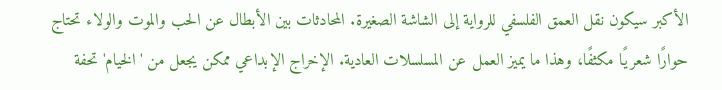الأكبر سيكون نقل العمق الفلسفي للرواية إلى الشاشة الصغيرة. المحادثات بين الأبطال عن الحب والموت والولاء تحتاج حوارًا شعريًا مكثفًا، وهذا ما يميز العمل عن المسلسلات العادية. الإخراج الإبداعي ممكن يجعل من 'الخيام' تحفة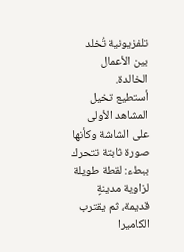تلفزيونية تُخلد بين الأعمال الخالدة.
أستطيع تخيل المشاهد الأولى على الشاشة وكأنها صورة ثابتة تتحرك ببطء: لقطة طويلة لزاوية مدينةٍ قديمة، ثم يقترب الكاميرا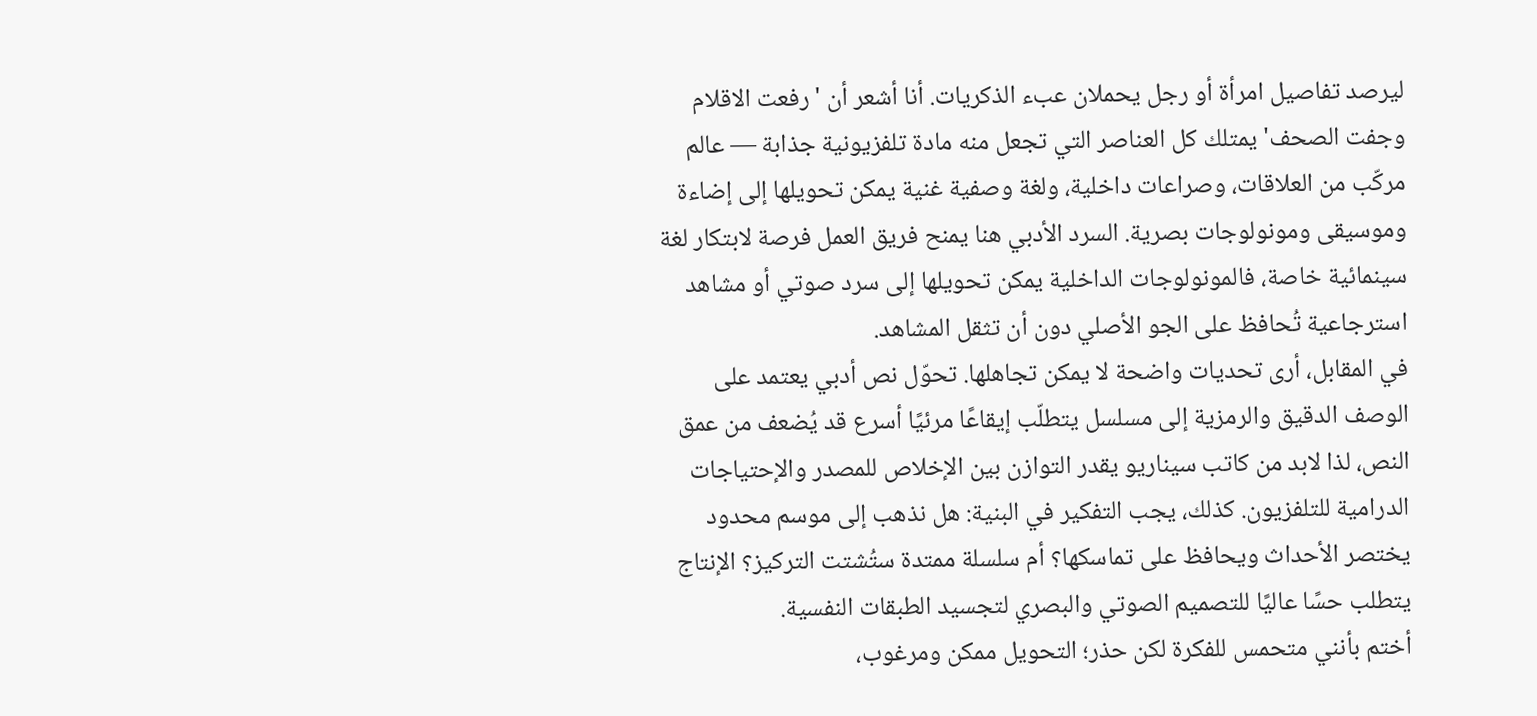ليرصد تفاصيل امرأة أو رجل يحملان عبء الذكريات. أنا أشعر أن 'رفعت الاقلام وجفت الصحف' يمتلك كل العناصر التي تجعل منه مادة تلفزيونية جذابة — عالم مركّب من العلاقات، وصراعات داخلية، ولغة وصفية غنية يمكن تحويلها إلى إضاءة وموسيقى ومونولوجات بصرية. السرد الأدبي هنا يمنح فريق العمل فرصة لابتكار لغة سينمائية خاصة، فالمونولوجات الداخلية يمكن تحويلها إلى سرد صوتي أو مشاهد استرجاعية تُحافظ على الجو الأصلي دون أن تثقل المشاهد.
في المقابل، أرى تحديات واضحة لا يمكن تجاهلها. تحوّل نص أدبي يعتمد على الوصف الدقيق والرمزية إلى مسلسل يتطلّب إيقاعًا مرئيًا أسرع قد يُضعف من عمق النص، لذا لابد من كاتب سيناريو يقدر التوازن بين الإخلاص للمصدر والإحتياجات الدرامية للتلفزيون. كذلك، يجب التفكير في البنية: هل نذهب إلى موسم محدود يختصر الأحداث ويحافظ على تماسكها؟ أم سلسلة ممتدة ستُشتت التركيز؟ الإنتاج يتطلب حسًا عاليًا للتصميم الصوتي والبصري لتجسيد الطبقات النفسية.
أختم بأنني متحمس للفكرة لكن حذر؛ التحويل ممكن ومرغوب،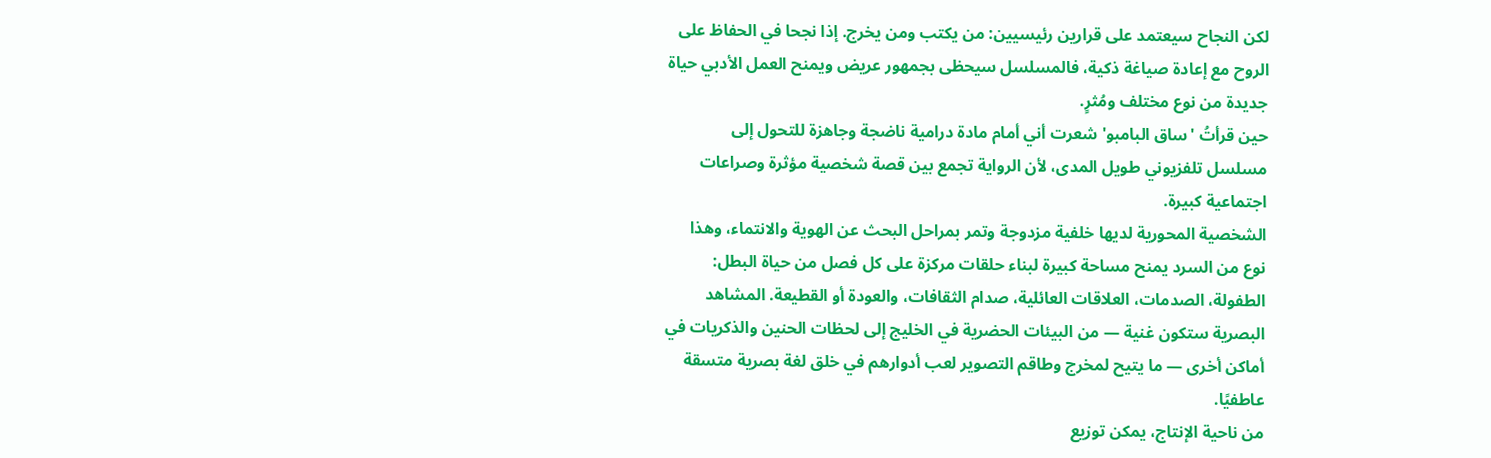لكن النجاح سيعتمد على قرارين رئيسيين: من يكتب ومن يخرج. إذا نجحا في الحفاظ على الروح مع إعادة صياغة ذكية، فالمسلسل سيحظى بجمهور عريض ويمنح العمل الأدبي حياة جديدة من نوع مختلف ومُثرٍ.
حين قرأتُ 'ساق البامبو' شعرت أني أمام مادة درامية ناضجة وجاهزة للتحول إلى مسلسل تلفزيوني طويل المدى، لأن الرواية تجمع بين قصة شخصية مؤثرة وصراعات اجتماعية كبيرة.
الشخصية المحورية لديها خلفية مزدوجة وتمر بمراحل البحث عن الهوية والانتماء، وهذا نوع من السرد يمنح مساحة كبيرة لبناء حلقات مركزة على كل فصل من حياة البطل: الطفولة، الصدمات، العلاقات العائلية، صدام الثقافات، والعودة أو القطيعة. المشاهد البصرية ستكون غنية — من البيئات الحضرية في الخليج إلى لحظات الحنين والذكريات في أماكن أخرى — ما يتيح لمخرج وطاقم التصوير لعب أدوارهم في خلق لغة بصرية متسقة عاطفيًا.
من ناحية الإنتاج، يمكن توزيع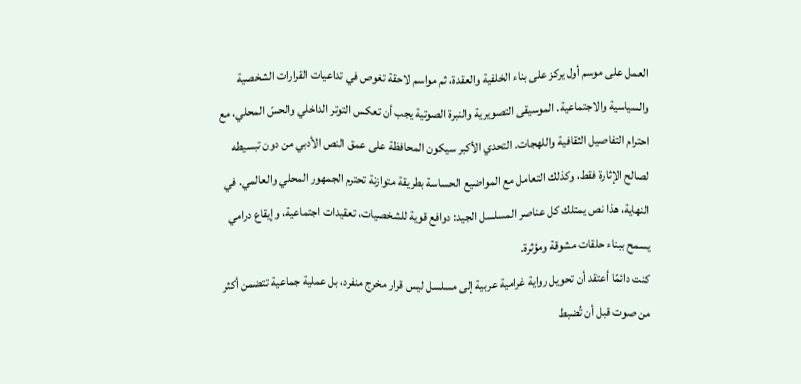العمل على موسم أول يركز على بناء الخلفية والعقدة، ثم مواسم لاحقة تغوص في تداعيات القرارات الشخصية والسياسية والاجتماعية. الموسيقى التصويرية والنبرة الصوتية يجب أن تعكس التوتر الداخلي والحسّ المحلي، مع احترام التفاصيل الثقافية واللهجات. التحدي الأكبر سيكون المحافظة على عمق النص الأدبي من دون تبسيطه لصالح الإثارة فقط، وكذلك التعامل مع المواضيع الحساسة بطريقة متوازنة تحترم الجمهور المحلي والعالمي. في النهاية، هذا نص يمتلك كل عناصر المسلسل الجيد: دوافع قوية للشخصيات، تعقيدات اجتماعية، وإيقاع درامي يسمح ببناء حلقات مشوقة ومؤثرة.
كنت دائمًا أعتقد أن تحويل رواية غرامية عربية إلى مسلسل ليس قرار مخرج منفرد، بل عملية جماعية تتضمن أكثر من صوت قبل أن تُضبط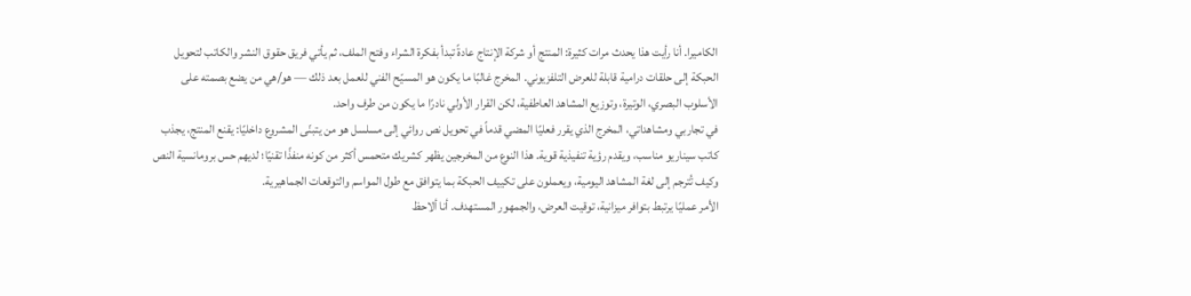الكاميرا. أنا رأيت هذا يحدث مرات كثيرة: المنتج أو شركة الإنتاج عادةً تبدأ بفكرة الشراء وفتح الملف، ثم يأتي فريق حقوق النشر والكاتب لتحويل الحبكة إلى حلقات درامية قابلة للعرض التلفزيوني. المخرج غالبًا ما يكون هو المسيّح الفني للعمل بعد ذلك — هو/هي من يضع بصمته على الأسلوب البصري، الوتيرة، وتوزيع المشاهد العاطفية، لكن القرار الأولي نادرًا ما يكون من طرف واحد.
في تجاربي ومشاهداتي، المخرج الذي يقرر فعليًا المضي قدماً في تحويل نص روائي إلى مسلسل هو من يتبنّى المشروع داخليًا: يقنع المنتج، يجذب كاتب سيناريو مناسب، ويقدم رؤية تنفيذية قوية. هذا النوع من المخرجين يظهر كشريك متحمس أكثر من كونه منفذًا تقنيًا؛ لديهم حس برومانسية النص وكيف تُترجم إلى لغة المشاهد اليومية، ويعملون على تكييف الحبكة بما يتوافق مع طول المواسم والتوقعات الجماهيرية.
الأمر عمليًا يرتبط بتوافر ميزانية، توقيت العرض، والجمهور المستهدف. أنا ألاحظ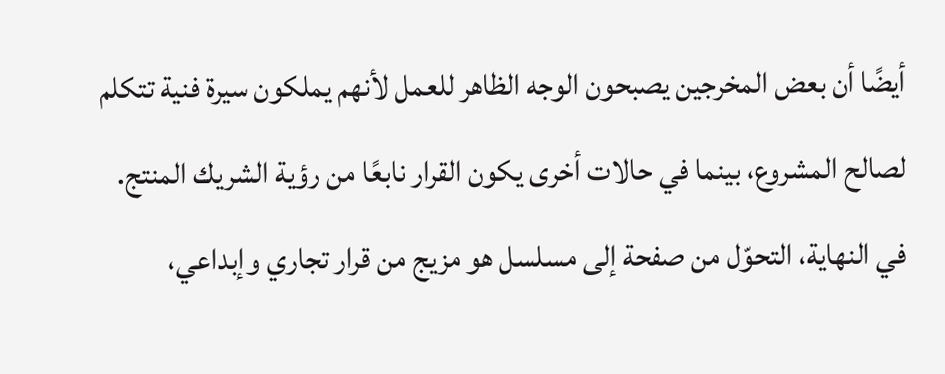أيضًا أن بعض المخرجين يصبحون الوجه الظاهر للعمل لأنهم يملكون سيرة فنية تتكلم لصالح المشروع، بينما في حالات أخرى يكون القرار نابعًا من رؤية الشريك المنتج. في النهاية، التحوّل من صفحة إلى مسلسل هو مزيج من قرار تجاري وإبداعي،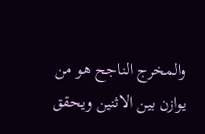والمخرج الناجح هو من يوازن بين الاثنين ويحقق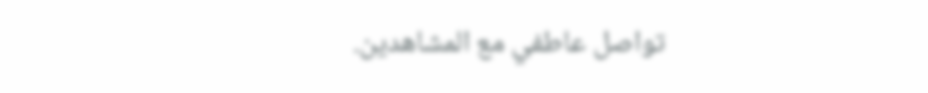تواصل عاطفي مع المشاهدين.